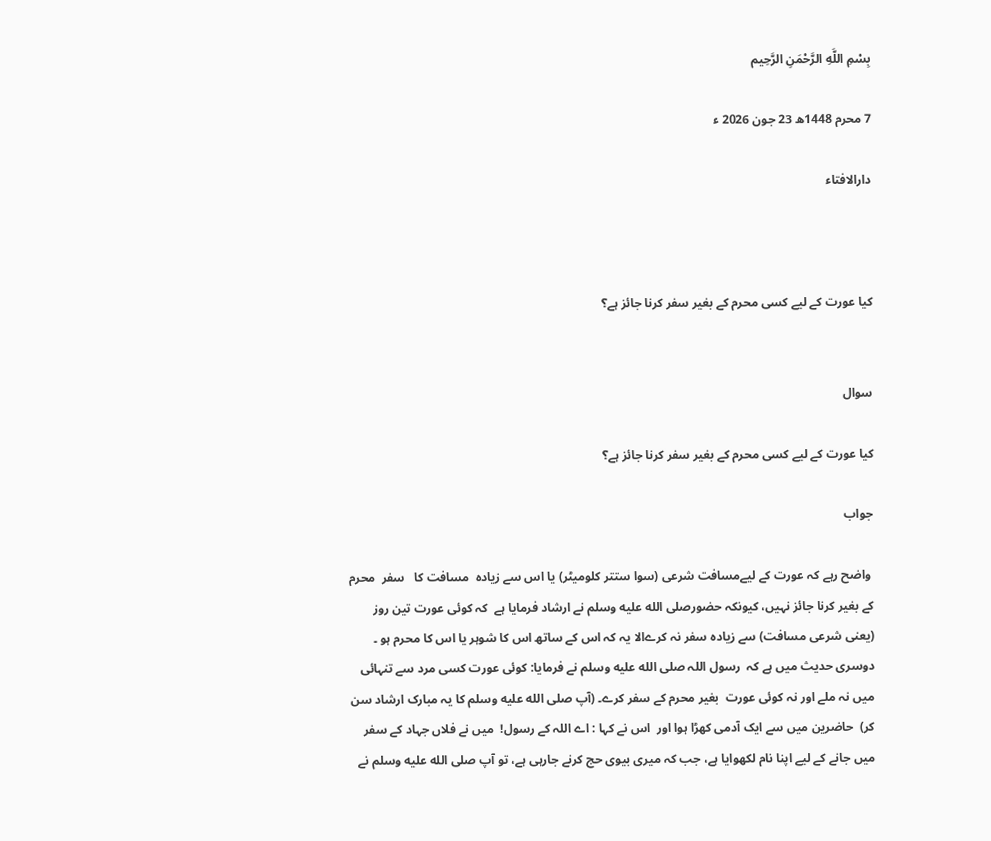بِسْمِ اللَّهِ الرَّحْمَنِ الرَّحِيم

7 محرم 1448ھ 23 جون 2026 ء

دارالافتاء



کیا عورت کے لیے کسی محرم کے بغیر سفر کرنا جائز ہے؟


سوال

کیا عورت کے لیے کسی محرم کے بغیر سفر کرنا جائز ہے؟

جواب

 واضح رہے کہ عورت کے لیےمسافت شرعی (سوا ستتر کلومیٹر) یا اس سے زیادہ  مسافت کا   سفر  محرم کے بغیر کرنا جائز نہیں، کیونکہ حضورصلى الله عليه وسلم نے ارشاد فرمایا ہے  کہ کوئی عورت تین روز (یعنی شرعی مسافت) سے زیادہ سفر نہ کرےالا یہ کہ اس کے ساتھ اس کا شوہر یا اس کا محرم ہو ۔  دوسری حدیث میں ہے کہ  رسول اللہ صلى الله عليه وسلم نے فرمایا: کوئی عورت کسی مرد سے تنہائی میں نہ ملے اور نہ کوئی عورت  بغیر محرم کے سفر کرے۔ (آپ صلى الله عليه وسلم کا یہ مبارک ارشاد سن کر)  حاضرین میں سے ایک آدمی کھڑا ہوا اور  اس نے کہا : اے اللہ کے رسول!  میں نے فلاں جہاد کے سفر میں جانے کے لیے اپنا نام لکھوایا ہے، جب کہ میری بیوی حج کرنے جارہی ہے، تو آپ صلى الله عليه وسلم نے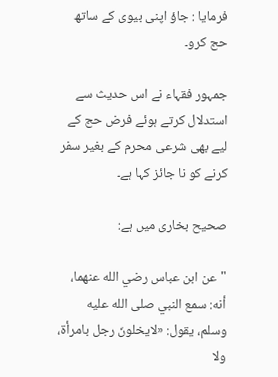فرمایا : جاؤ اپنی بیوی کے ساتھ حج کرو۔

جمہور فقہاء نے اس حدیث سے استدلال کرتے ہوئے فرض حج کے لیے بھی شرعی محرم کے بغیر سفر کرنے کو نا جائز کہا ہے۔

صحیح بخاری میں ہے:

"عن ابن عباس رضي الله عنهما، أنه: سمع النبي صلى الله عليه وسلم، يقول: «لايخلونّ رجل بامرأة، ولا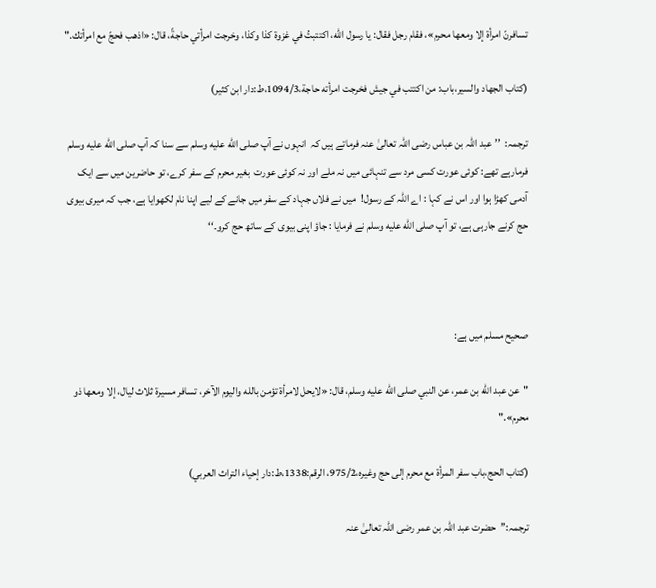تسافرنّ امرأة إلا ومعها محرم»، فقام رجل فقال: يا رسول الله، اكتتبتُ في غزوة كذا وكذا، وخرجت امرأتي حاجةً، قال: «اذهب فحجّ مع امرأتك."

(كتاب الجهاد والسير،باب: من اكتتب في جيش فخرجت امرأته حاجة،1094/3،ط:دار ابن كثير)

ترجمہ:  ’’عبد اللہ بن عباس رضی اللہ تعالیٰ عنہ فرماتے ہیں کہ  انہوں نے آپ صلى الله عليه وسلم سے سنا کہ آپ صلى الله عليه وسلم فرمارہے تھے: کوئی عورت کسی مرد سے تنہائی میں نہ ملے اور نہ کوئی عورت  بغیر محرم کے سفر کرے، تو حاضرین میں سے ایک آدمی کھڑا ہوا اور اس نے کہا : اے اللہ کے رسول!  میں نے فلاں جہاد کے سفر میں جانے کے لیے اپنا نام لکھوایا ہے، جب کہ میری بیوی حج کرنے جارہی ہے، تو آپ صلى الله عليه وسلم نے فرمایا : جاؤ اپنی بیوی کے ساتھ حج کرو۔‘‘



صحیح مسلم میں ہے:

"عن عبد الله بن عمر، عن النبي صلى الله عليه وسلم، قال: «لايحل لامرأة تؤمن بالله واليوم الآخر، تسافر مسيرة ثلاث ليال، إلا ومعها ذو محرم»."

(كتاب الحج،باب سفر المرأة مع محرم إلى حج وغيره،975/2، الرقم:1338،ط:دار إحياء التراث العربي)

ترجمہ:’’حضرت عبد اللہ بن عمر رضی اللہ تعالیٰ عنہ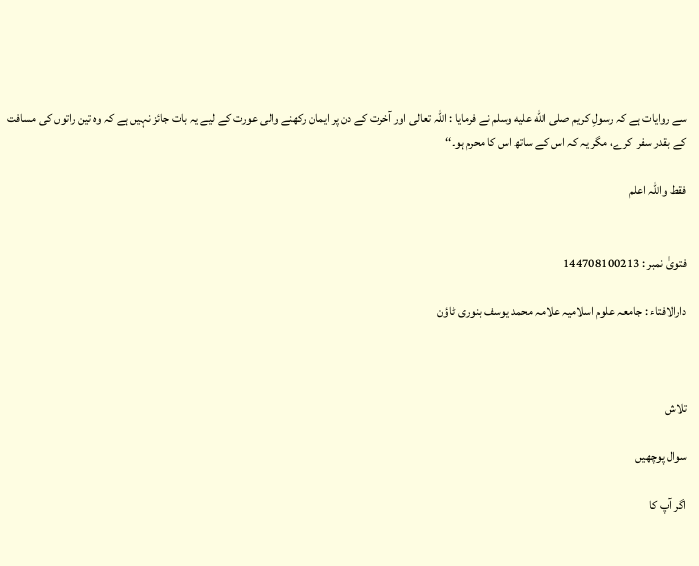سے روایات ہے کہ رسولِ کریم صلى الله عليه وسلم نے فرمایا : اللہ تعالی اور آخرت کے دن پر ایمان رکھنے والی عورت کے لیے یہ بات جائز نہیں ہے کہ وہ تین راتوں کی مسافت کے بقدر سفر  کرے، مگر یہ کہ اس کے ساتھ اس کا محرم ہو۔‘‘

فقط واللہ اعلم


فتویٰ نمبر : 144708100213

دارالافتاء : جامعہ علوم اسلامیہ علامہ محمد یوسف بنوری ٹاؤن



تلاش

سوال پوچھیں

اگر آپ کا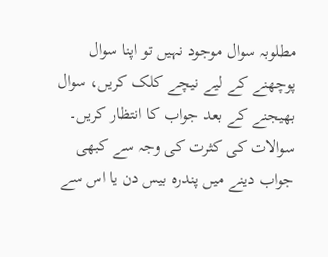مطلوبہ سوال موجود نہیں تو اپنا سوال پوچھنے کے لیے نیچے کلک کریں، سوال بھیجنے کے بعد جواب کا انتظار کریں۔ سوالات کی کثرت کی وجہ سے کبھی جواب دینے میں پندرہ بیس دن یا اس سے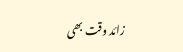زائد وقت بھی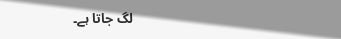لگ جاتا ہے۔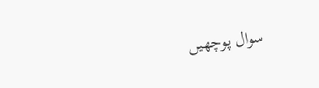سوال پوچھیں